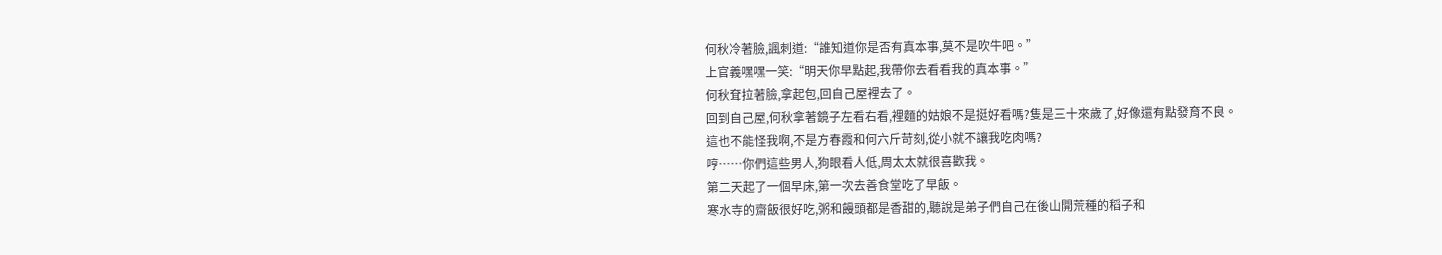何秋冷著臉,諷刺道:“誰知道你是否有真本事,莫不是吹牛吧。”
上官義嘿嘿一笑:“明天你早點起,我帶你去看看我的真本事。”
何秋耷拉著臉,拿起包,回自己屋裡去了。
回到自己屋,何秋拿著鏡子左看右看,裡麵的姑娘不是挺好看嗎?隻是三十來歲了,好像還有點發育不良。
這也不能怪我啊,不是方春霞和何六斤苛刻,從小就不讓我吃肉嗎?
哼……你們這些男人,狗眼看人低,周太太就很喜歡我。
第二天起了一個早床,第一次去善食堂吃了早飯。
寒水寺的齋飯很好吃,粥和饅頭都是香甜的,聽說是弟子們自己在後山開荒種的稻子和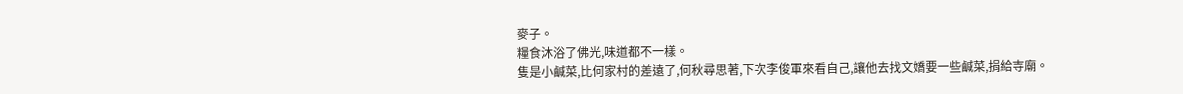麥子。
糧食沐浴了佛光,味道都不一樣。
隻是小鹹菜,比何家村的差遠了,何秋尋思著,下次李俊軍來看自己,讓他去找文嬌要一些鹹菜,捐給寺廟。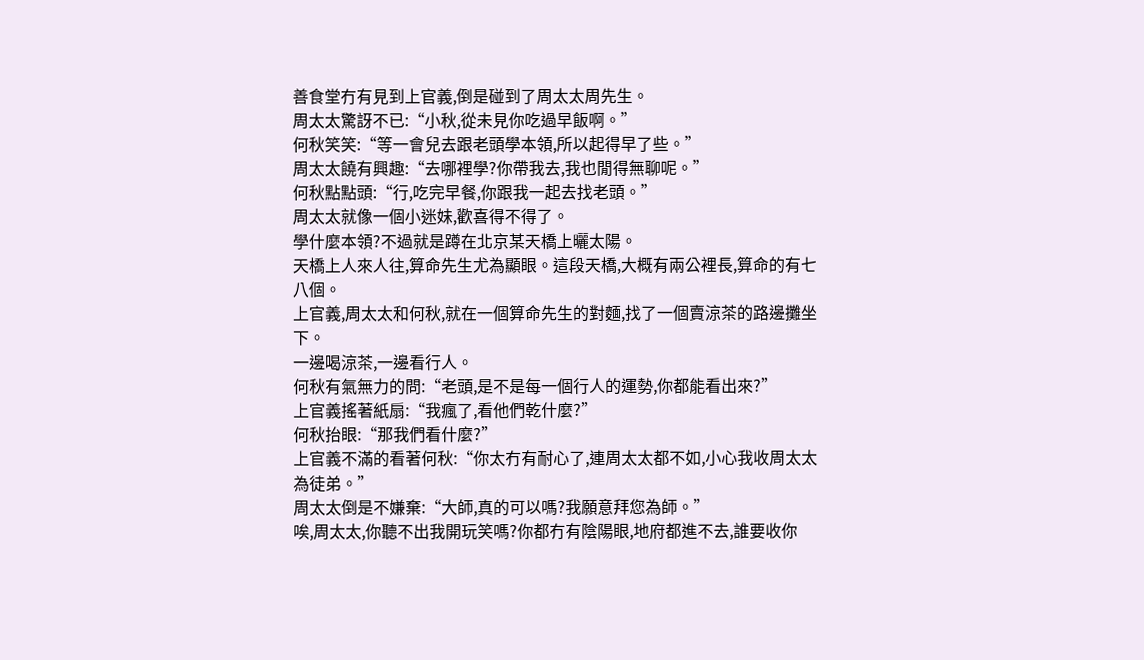善食堂冇有見到上官義,倒是碰到了周太太周先生。
周太太驚訝不已:“小秋,從未見你吃過早飯啊。”
何秋笑笑:“等一會兒去跟老頭學本領,所以起得早了些。”
周太太饒有興趣:“去哪裡學?你帶我去,我也閒得無聊呢。”
何秋點點頭:“行,吃完早餐,你跟我一起去找老頭。”
周太太就像一個小迷妹,歡喜得不得了。
學什麼本領?不過就是蹲在北京某天橋上曬太陽。
天橋上人來人往,算命先生尤為顯眼。這段天橋,大概有兩公裡長,算命的有七八個。
上官義,周太太和何秋,就在一個算命先生的對麵,找了一個賣涼茶的路邊攤坐下。
一邊喝涼茶,一邊看行人。
何秋有氣無力的問:“老頭,是不是每一個行人的運勢,你都能看出來?”
上官義搖著紙扇:“我瘋了,看他們乾什麼?”
何秋抬眼:“那我們看什麼?”
上官義不滿的看著何秋:“你太冇有耐心了,連周太太都不如,小心我收周太太為徒弟。”
周太太倒是不嫌棄:“大師,真的可以嗎?我願意拜您為師。”
唉,周太太,你聽不出我開玩笑嗎?你都冇有陰陽眼,地府都進不去,誰要收你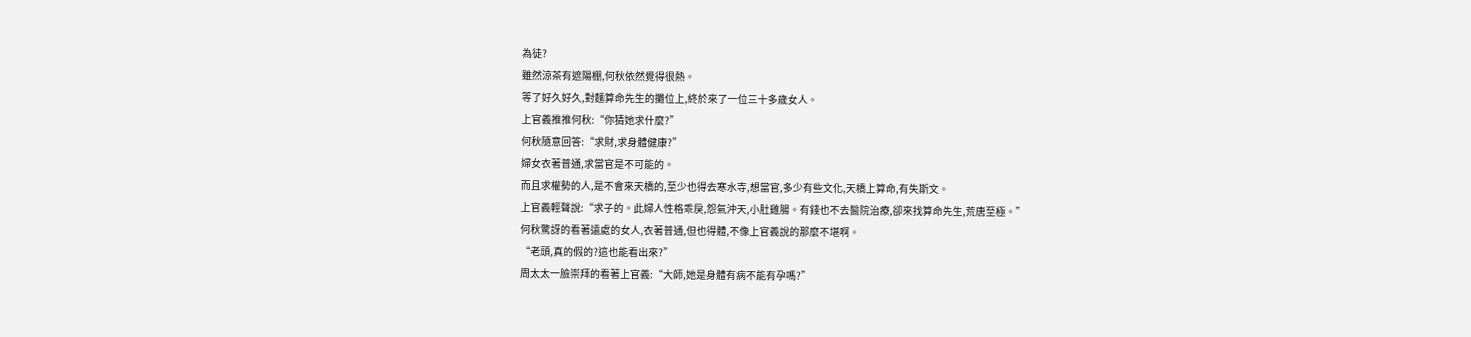為徒?
雖然涼茶有遮陽棚,何秋依然覺得很熱。
等了好久好久,對麵算命先生的攤位上,終於來了一位三十多歲女人。
上官義推推何秋:“你猜她求什麼?”
何秋隨意回答:“求財,求身體健康?”
婦女衣著普通,求當官是不可能的。
而且求權勢的人,是不會來天橋的,至少也得去寒水寺,想當官,多少有些文化,天橋上算命,有失斯文。
上官義輕聲說:“求子的。此婦人性格乖戾,怨氣沖天,小肚雞腸。有錢也不去醫院治療,卻來找算命先生,荒唐至極。”
何秋驚訝的看著遠處的女人,衣著普通,但也得體,不像上官義說的那麼不堪啊。
“老頭,真的假的?這也能看出來?”
周太太一臉崇拜的看著上官義:“大師,她是身體有病不能有孕嗎?”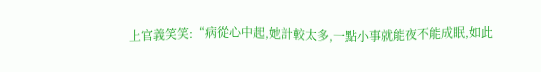上官義笑笑:“病從心中起,她計較太多,一點小事就能夜不能成眠,如此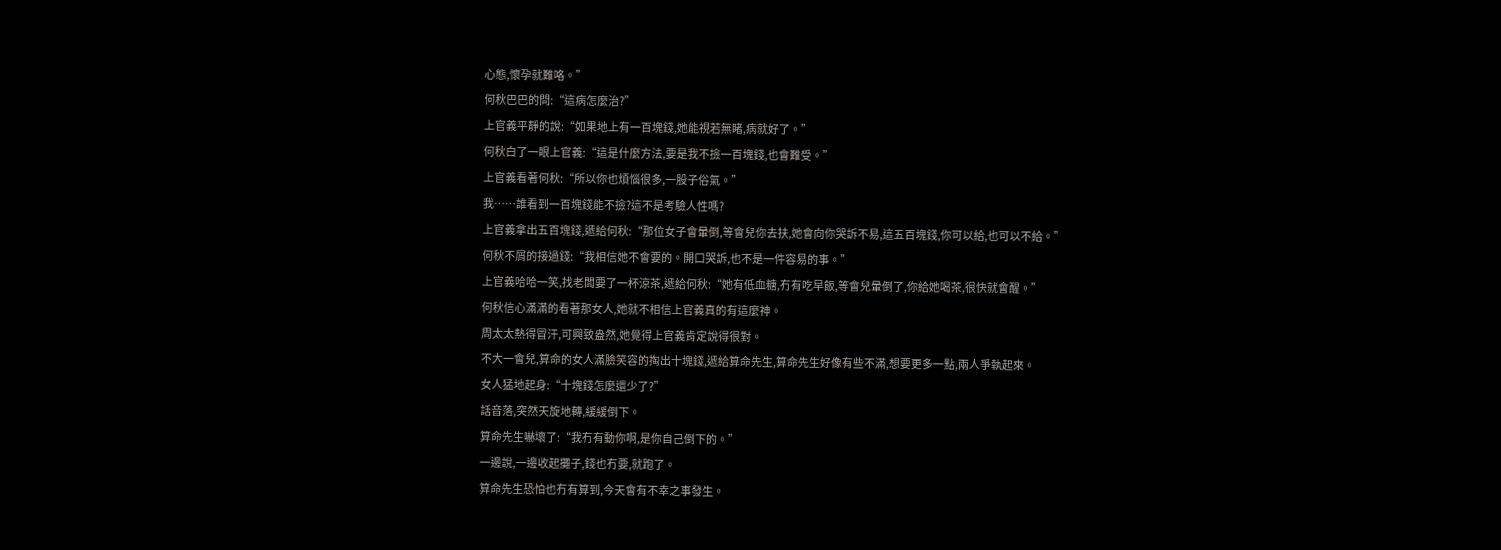心態,懷孕就難咯。”
何秋巴巴的問:“這病怎麼治?”
上官義平靜的說:“如果地上有一百塊錢,她能視若無睹,病就好了。”
何秋白了一眼上官義:“這是什麼方法,要是我不撿一百塊錢,也會難受。”
上官義看著何秋:“所以你也煩惱很多,一股子俗氣。”
我……誰看到一百塊錢能不撿?這不是考驗人性嗎?
上官義拿出五百塊錢,遞給何秋:“那位女子會暈倒,等會兒你去扶,她會向你哭訴不易,這五百塊錢,你可以給,也可以不給。”
何秋不屑的接過錢:“我相信她不會要的。開口哭訴,也不是一件容易的事。”
上官義哈哈一笑,找老闆要了一杯涼茶,遞給何秋:“她有低血糖,冇有吃早飯,等會兒暈倒了,你給她喝茶,很快就會醒。”
何秋信心滿滿的看著那女人,她就不相信上官義真的有這麼神。
周太太熱得冒汗,可興致盎然,她覺得上官義肯定說得很對。
不大一會兒,算命的女人滿臉笑容的掏出十塊錢,遞給算命先生,算命先生好像有些不滿,想要更多一點,兩人爭執起來。
女人猛地起身:“十塊錢怎麼還少了?”
話音落,突然天旋地轉,緩緩倒下。
算命先生嚇壞了:“我冇有動你啊,是你自己倒下的。”
一邊說,一邊收起攤子,錢也冇要,就跑了。
算命先生恐怕也冇有算到,今天會有不幸之事發生。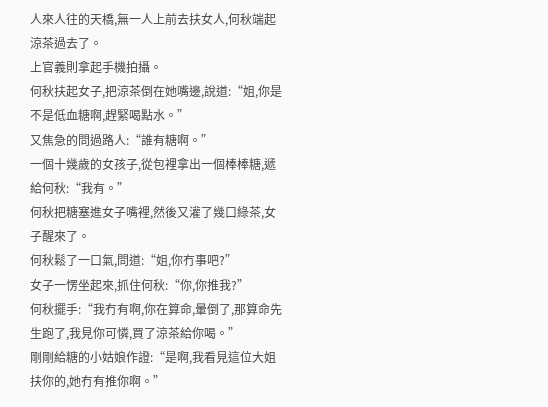人來人往的天橋,無一人上前去扶女人,何秋端起涼茶過去了。
上官義則拿起手機拍攝。
何秋扶起女子,把涼茶倒在她嘴邊,說道:“姐,你是不是低血糖啊,趕緊喝點水。”
又焦急的問過路人:“誰有糖啊。”
一個十幾歲的女孩子,從包裡拿出一個棒棒糖,遞給何秋:“我有。”
何秋把糖塞進女子嘴裡,然後又灌了幾口綠茶,女子醒來了。
何秋鬆了一口氣,問道:“姐,你冇事吧?”
女子一愣坐起來,抓住何秋:“你,你推我?”
何秋擺手:“我冇有啊,你在算命,暈倒了,那算命先生跑了,我見你可憐,買了涼茶給你喝。”
剛剛給糖的小姑娘作證:“是啊,我看見這位大姐扶你的,她冇有推你啊。”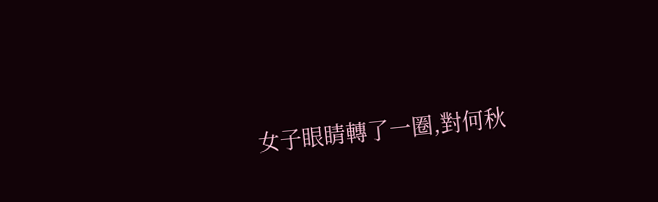女子眼睛轉了一圈,對何秋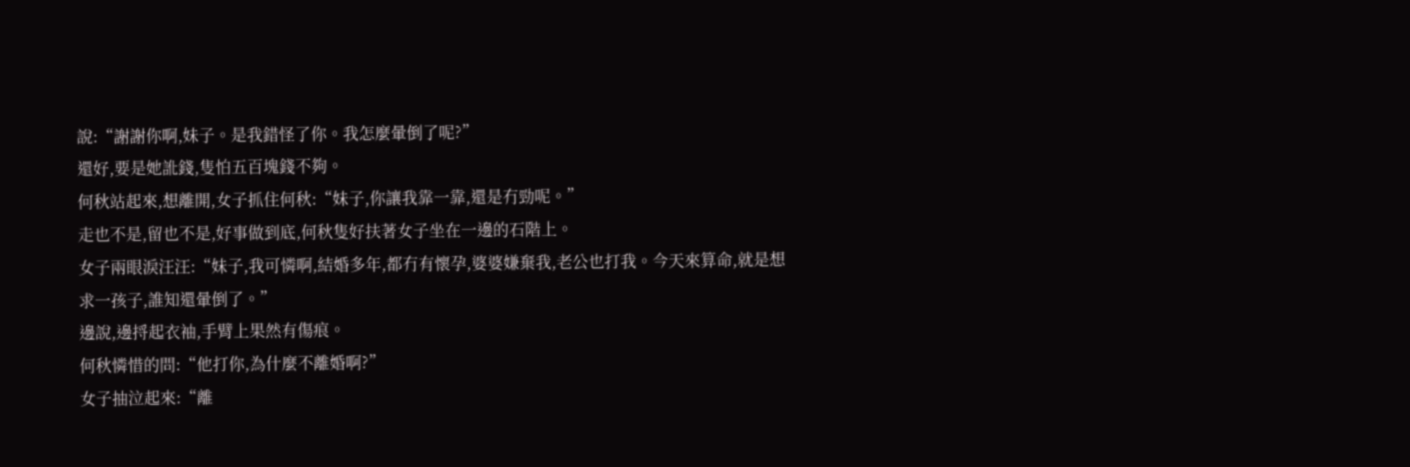說:“謝謝你啊,妹子。是我錯怪了你。我怎麼暈倒了呢?”
還好,要是她訛錢,隻怕五百塊錢不夠。
何秋站起來,想離開,女子抓住何秋:“妹子,你讓我靠一靠,還是冇勁呢。”
走也不是,留也不是,好事做到底,何秋隻好扶著女子坐在一邊的石階上。
女子兩眼淚汪汪:“妹子,我可憐啊,結婚多年,都冇有懷孕,婆婆嫌棄我,老公也打我。今天來算命,就是想求一孩子,誰知還暈倒了。”
邊說,邊捋起衣袖,手臂上果然有傷痕。
何秋憐惜的問:“他打你,為什麼不離婚啊?”
女子抽泣起來:“離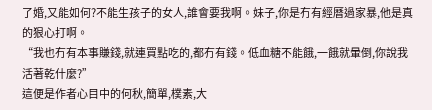了婚,又能如何?不能生孩子的女人,誰會要我啊。妹子,你是冇有經曆過家暴,他是真的狠心打啊。
“我也冇有本事賺錢,就連買點吃的,都冇有錢。低血糖不能餓,一餓就暈倒,你說我活著乾什麼?”
這便是作者心目中的何秋,簡單,樸素,大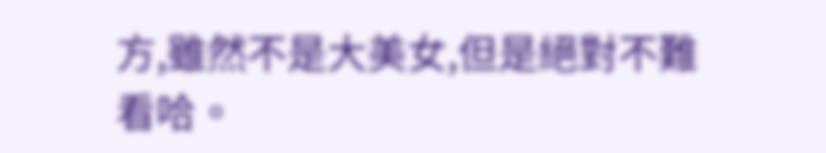方,雖然不是大美女,但是絕對不難看哈。